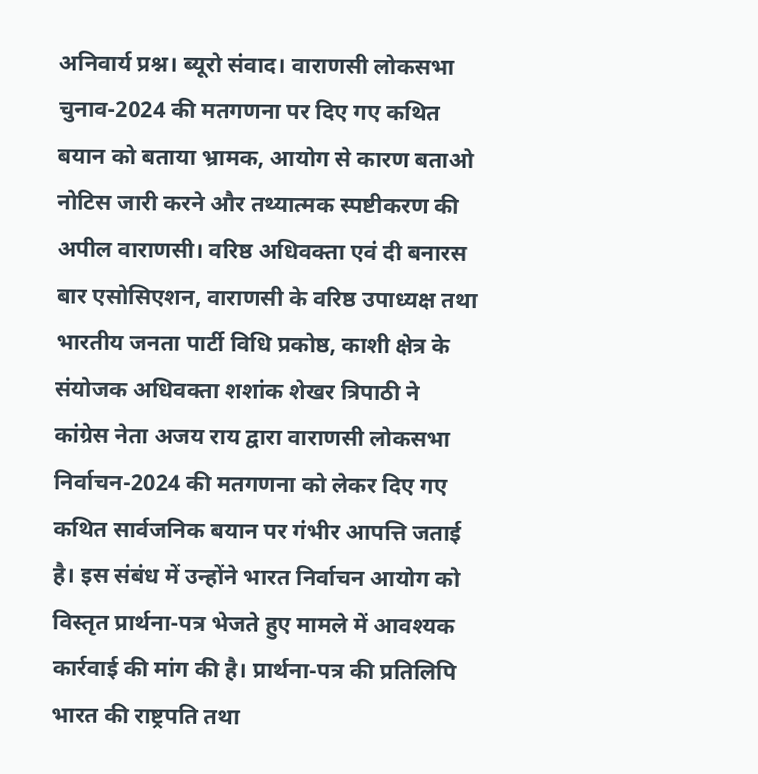अनिवार्य प्रश्न। ब्यूरो संवाद। वाराणसी लोकसभा चुनाव-2024 की मतगणना पर दिए गए कथित बयान को बताया भ्रामक, आयोग से कारण बताओ नोटिस जारी करने और तथ्यात्मक स्पष्टीकरण की अपील वाराणसी। वरिष्ठ अधिवक्ता एवं दी बनारस बार एसोसिएशन, वाराणसी के वरिष्ठ उपाध्यक्ष तथा भारतीय जनता पार्टी विधि प्रकोष्ठ, काशी क्षेत्र के संयोजक अधिवक्ता शशांक शेखर त्रिपाठी ने कांग्रेस नेता अजय राय द्वारा वाराणसी लोकसभा निर्वाचन-2024 की मतगणना को लेकर दिए गए कथित सार्वजनिक बयान पर गंभीर आपत्ति जताई है। इस संबंध में उन्होंने भारत निर्वाचन आयोग को विस्तृत प्रार्थना-पत्र भेजते हुए मामले में आवश्यक कार्रवाई की मांग की है। प्रार्थना-पत्र की प्रतिलिपि भारत की राष्ट्रपति तथा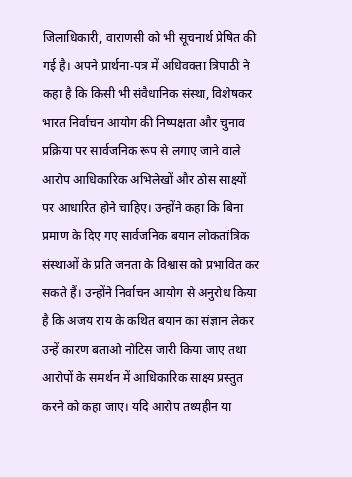जिलाधिकारी, वाराणसी को भी सूचनार्थ प्रेषित की गई है। अपने प्रार्थना-पत्र में अधिवक्ता त्रिपाठी ने कहा है कि किसी भी संवैधानिक संस्था, विशेषकर भारत निर्वाचन आयोग की निष्पक्षता और चुनाव प्रक्रिया पर सार्वजनिक रूप से लगाए जाने वाले आरोप आधिकारिक अभिलेखों और ठोस साक्ष्यों पर आधारित होने चाहिए। उन्होंने कहा कि बिना प्रमाण के दिए गए सार्वजनिक बयान लोकतांत्रिक संस्थाओं के प्रति जनता के विश्वास को प्रभावित कर सकते हैं। उन्होंने निर्वाचन आयोग से अनुरोध किया है कि अजय राय के कथित बयान का संज्ञान लेकर उन्हें कारण बताओ नोटिस जारी किया जाए तथा आरोपों के समर्थन में आधिकारिक साक्ष्य प्रस्तुत करने को कहा जाए। यदि आरोप तथ्यहीन या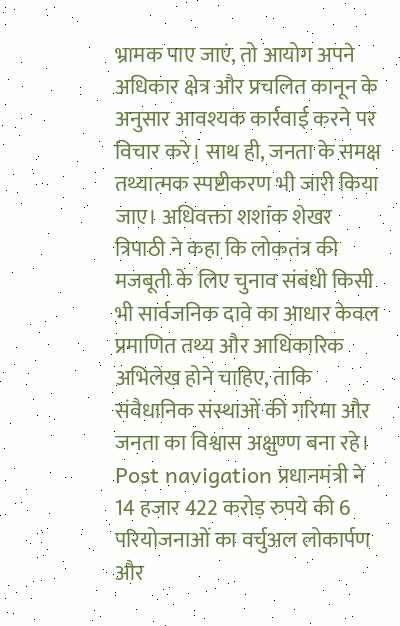भ्रामक पाए जाएं, तो आयोग अपने अधिकार क्षेत्र और प्रचलित कानून के अनुसार आवश्यक कार्रवाई करने पर विचार करे। साथ ही, जनता के समक्ष तथ्यात्मक स्पष्टीकरण भी जारी किया जाए। अधिवक्ता शशांक शेखर त्रिपाठी ने कहा कि लोकतंत्र की मजबूती के लिए चुनाव संबंधी किसी भी सार्वजनिक दावे का आधार केवल प्रमाणित तथ्य और आधिकारिक अभिलेख होने चाहिए, ताकि संवैधानिक संस्थाओं की गरिमा और जनता का विश्वास अक्षुण्ण बना रहे। Post navigation प्रधानमंत्री ने 14 हजार 422 करोड़ रुपये की 6 परियोजनाओं का वर्चुअल लोकार्पण और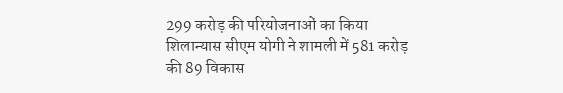299 करोड़ की परियोजनाओं का किया शिलान्यास सीएम योगी ने शामली में 581 करोड़ की 89 विकास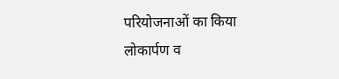परियोजनाओं का किया लोकार्पण व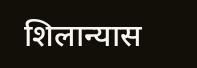शिलान्यास